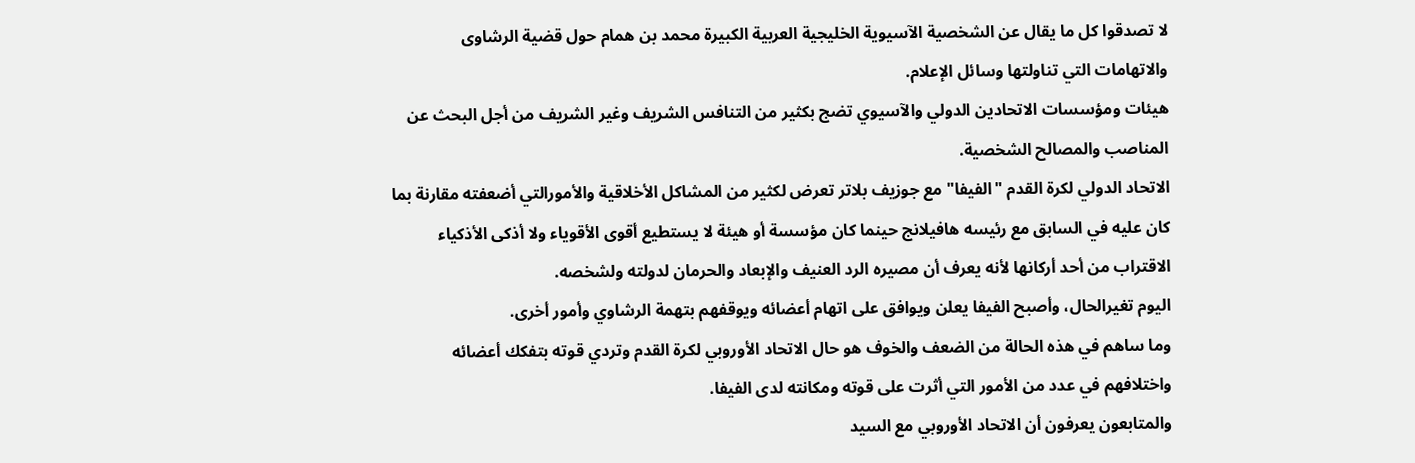لا تصدقوا كل ما يقال عن الشخصية الآسيوية الخليجية العربية الكبيرة محمد بن همام حول قضية الرشاوى والاتهامات التي تناولتها وسائل الإعلام.
هيئات ومؤسسات الاتحادين الدولي والآسيوي تضج بكثير من التنافس الشريف وغير الشريف من أجل البحث عن المناصب والمصالح الشخصية.
الاتحاد الدولي لكرة القدم "الفيفا" مع جوزيف بلاتر تعرض لكثير من المشاكل الأخلاقية والأمورالتي أضعفته مقارنة بما كان عليه في السابق مع رئيسه هافيلانج حينما كان مؤسسة أو هيئة لا يستطيع أقوى الأقوياء ولا أذكى الأذكياء الاقتراب من أحد أركانها لأنه يعرف أن مصيره الرد العنيف والإبعاد والحرمان لدولته ولشخصه.
اليوم تغيرالحال، وأصبح الفيفا يعلن ويوافق على اتهام أعضائه ويوقفهم بتهمة الرشاوي وأمور أخرى.
وما ساهم في هذه الحالة من الضعف والخوف هو حال الاتحاد الأوروبي لكرة القدم وتردي قوته بتفكك أعضائه واختلافهم في عدد من الأمور التي أثرت على قوته ومكانته لدى الفيفا.
والمتابعون يعرفون أن الاتحاد الأوروبي مع السيد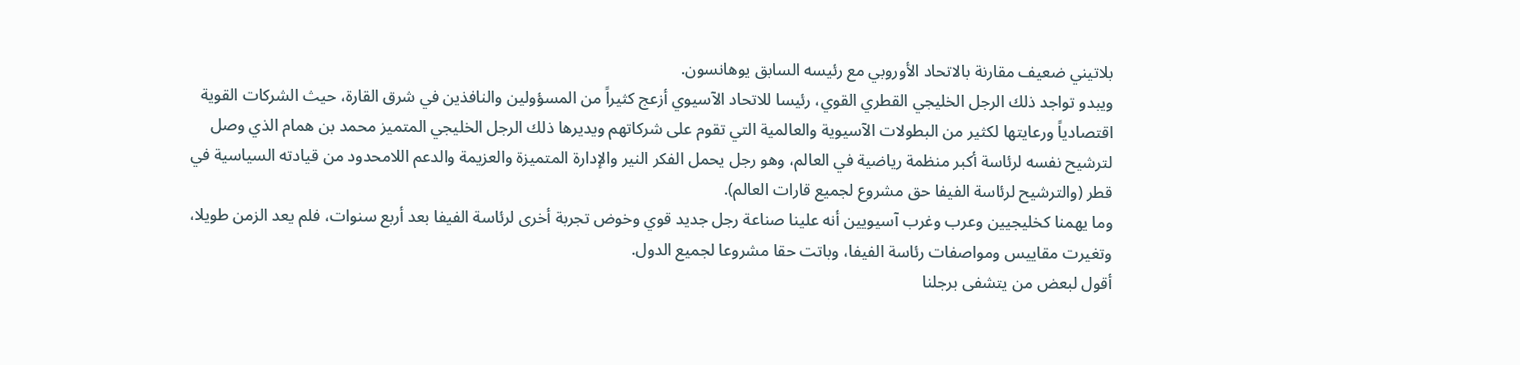بلاتيني ضعيف مقارنة بالاتحاد الأوروبي مع رئيسه السابق يوهانسون.
ويبدو تواجد ذلك الرجل الخليجي القطري القوي، رئيسا للاتحاد الآسيوي أزعج كثيراً من المسؤولين والنافذين في شرق القارة، حيث الشركات القوية اقتصادياً ورعايتها لكثير من البطولات الآسيوية والعالمية التي تقوم على شركاتهم ويديرها ذلك الرجل الخليجي المتميز محمد بن همام الذي وصل لترشيح نفسه لرئاسة أكبر منظمة رياضية في العالم، وهو رجل يحمل الفكر النير والإدارة المتميزة والعزيمة والدعم اللامحدود من قيادته السياسية في قطر (والترشيح لرئاسة الفيفا حق مشروع لجميع قارات العالم).
وما يهمنا كخليجيين وعرب وغرب آسيويين أنه علينا صناعة رجل جديد قوي وخوض تجربة أخرى لرئاسة الفيفا بعد أربع سنوات، فلم يعد الزمن طويلا، وتغيرت مقاييس ومواصفات رئاسة الفيفا، وباتت حقا مشروعا لجميع الدول.
أقول لبعض من يتشفى برجلنا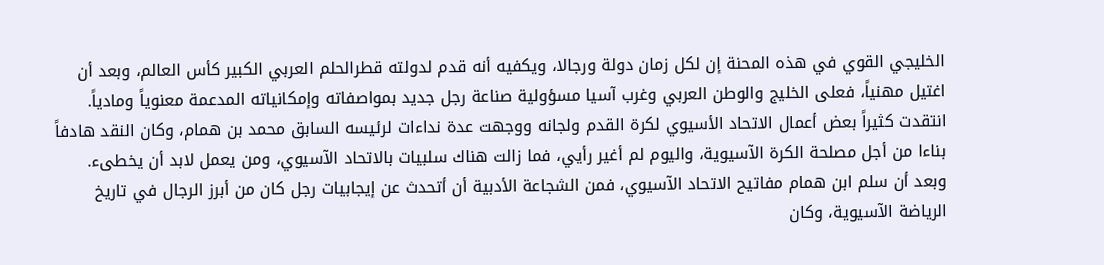الخليجي القوي في هذه المحنة إن لكل زمان دولة ورجالا، ويكفيه أنه قدم لدولته قطرالحلم العربي الكبير كأس العالم، وبعد أن اغتيل مهنياً، فعلى الخليج والوطن العربي وغرب آسيا مسؤولية صناعة رجل جديد بمواصفاته وإمكانياته المدعمة معنوياً ومادياً.
انتقدت كثيراً بعض أعمال الاتحاد الأسيوي لكرة القدم ولجانه ووجهت عدة نداءات لرئيسه السابق محمد بن همام، وكان النقد هادفاً بناءا من أجل مصلحة الكرة الآسيوية، واليوم لم أغير رأيي، فما زالت هناك سلبيات بالاتحاد الآسيوي، ومن يعمل لابد أن يخطىء.
وبعد أن سلم ابن همام مفاتيح الاتحاد الآسيوي، فمن الشجاعة الأدبية أن أتحدث عن إيجابيات رجل كان من أبرز الرجال في تاريخ الرياضة الآسيوية، وكان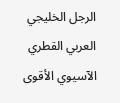الرجل الخليجي العربي القطري الآسيوي الأقوى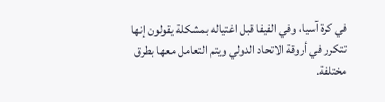في كرة آسيا، وفي الفيفا قبل اغتياله بمشكلة يقولون إنها تتكرر في أروقة الاتحاد الدولي ويتم التعامل معها بطرق مختلفة.